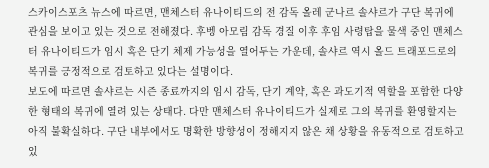스카이스포츠 뉴스에 따르면, 맨체스터 유나이티드의 전 감독 올레 군나르 솔샤르가 구단 복귀에 관심을 보이고 있는 것으로 전해졌다. 후벵 아모림 감독 경질 이후 후임 사령탑을 물색 중인 맨체스터 유나이티드가 임시 혹은 단기 체제 가능성을 열어두는 가운데, 솔샤르 역시 올드 트래포드로의 복귀를 긍정적으로 검토하고 있다는 설명이다.
보도에 따르면 솔샤르는 시즌 종료까지의 임시 감독, 단기 계약, 혹은 과도기적 역할을 포함한 다양한 형태의 복귀에 열려 있는 상태다. 다만 맨체스터 유나이티드가 실제로 그의 복귀를 환영할지는 아직 불확실하다. 구단 내부에서도 명확한 방향성이 정해지지 않은 채 상황을 유동적으로 검토하고 있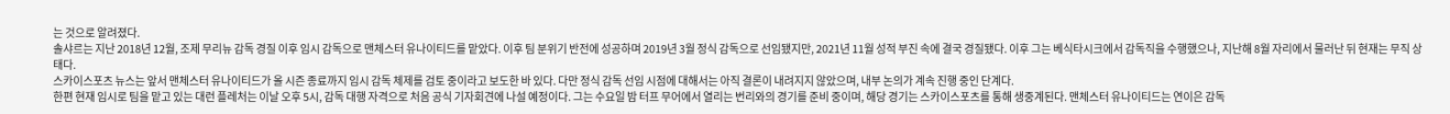는 것으로 알려졌다.
솔샤르는 지난 2018년 12월, 조제 무리뉴 감독 경질 이후 임시 감독으로 맨체스터 유나이티드를 맡았다. 이후 팀 분위기 반전에 성공하며 2019년 3월 정식 감독으로 선임됐지만, 2021년 11월 성적 부진 속에 결국 경질됐다. 이후 그는 베식타시크에서 감독직을 수행했으나, 지난해 8월 자리에서 물러난 뒤 현재는 무직 상태다.
스카이스포츠 뉴스는 앞서 맨체스터 유나이티드가 올 시즌 종료까지 임시 감독 체제를 검토 중이라고 보도한 바 있다. 다만 정식 감독 선임 시점에 대해서는 아직 결론이 내려지지 않았으며, 내부 논의가 계속 진행 중인 단계다.
한편 현재 임시로 팀을 맡고 있는 대런 플레처는 이날 오후 5시, 감독 대행 자격으로 처음 공식 기자회견에 나설 예정이다. 그는 수요일 밤 터프 무어에서 열리는 번리와의 경기를 준비 중이며, 해당 경기는 스카이스포츠를 통해 생중계된다. 맨체스터 유나이티드는 연이은 감독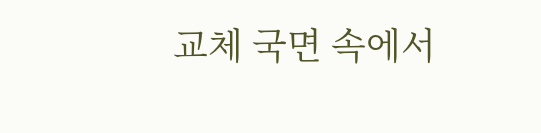교체 국면 속에서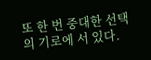또 한 번 중대한 선택의 기로에 서 있다.